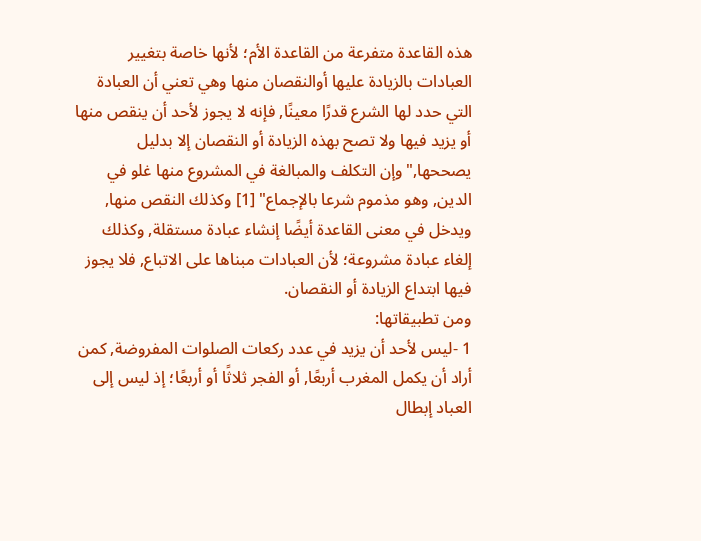هذه القاعدة متفرعة من القاعدة الأم؛ لأنها خاصة بتغيير العبادات بالزيادة عليها أوالنقصان منها وهي تعني أن العبادة التي حدد لها الشرع قدرًا معينًا, فإنه لا يجوز لأحد أن ينقص منها أو يزيد فيها ولا تصح بهذه الزيادة أو النقصان إلا بدليل يصححها,"وإن التكلف والمبالغة في المشروع منها غلو في الدين, وهو مذموم شرعا بالإجماع" [1] وكذلك النقص منها, ويدخل في معنى القاعدة أيضًا إنشاء عبادة مستقلة, وكذلك إلغاء عبادة مشروعة؛ لأن العبادات مبناها على الاتباع, فلا يجوز فيها ابتداع الزيادة أو النقصان.
ومن تطبيقاتها:
1 -ليس لأحد أن يزيد في عدد ركعات الصلوات المفروضة, كمن أراد أن يكمل المغرب أربعًا, أو الفجر ثلاثًا أو أربعًا؛ إذ ليس إلى العباد إبطال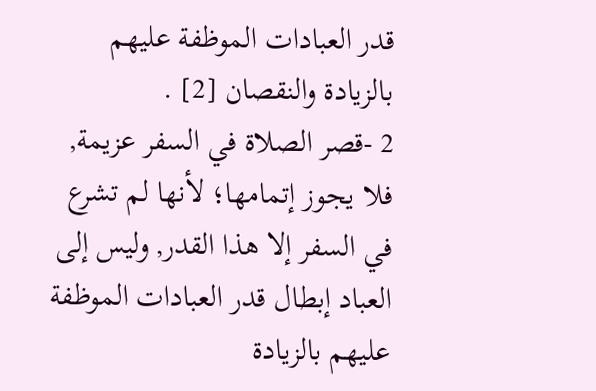قدر العبادات الموظفة عليهم بالزيادة والنقصان [2] .
2 -قصر الصلاة في السفر عزيمة, فلا يجوز إتمامها؛ لأنها لم تشرع في السفر إلا هذا القدر, وليس إلى العباد إبطال قدر العبادات الموظفة عليهم بالزيادة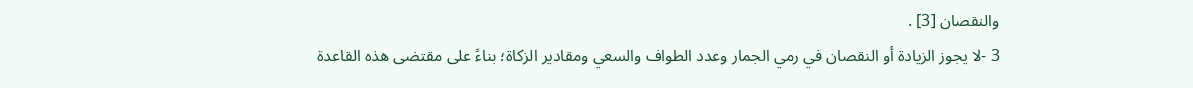والنقصان [3] .
3 -لا يجوز الزيادة أو النقصان في رمي الجمار وعدد الطواف والسعي ومقادير الزكاة؛ بناءً على مقتضى هذه القاعدة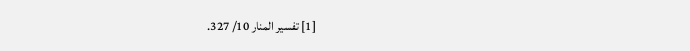[1] تفسير المنار 10/ 327.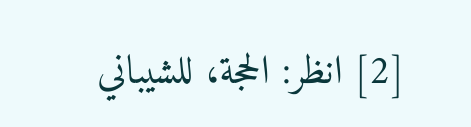[2] انظر: الحجة، للشيباني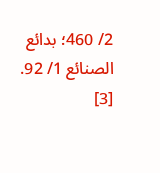2/ 460؛ بدائع الصنائع 1/ 92.
[3]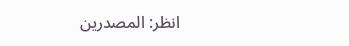انظر: المصدرين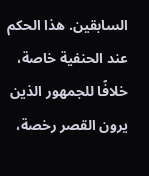السابقين. هذا الحكم عند الحنفية خاصة، خلافًا للجمهور الذين يرون القصر رخصة،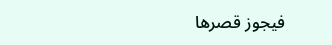فيجوز قصرها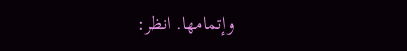وإتمامها. انظر: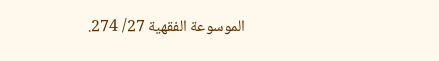الموسوعة الفقهية 27/ 274.